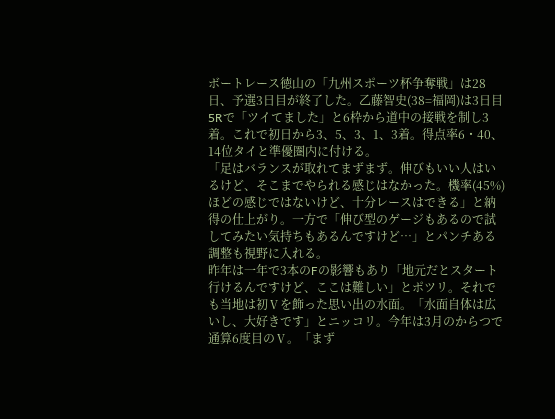ボートレース徳山の「九州スポーツ杯争奪戦」は28日、予選3日目が終了した。乙藤智史(38=福岡)は3日目5Rで「ツイてました」と6枠から道中の接戦を制し3着。これで初日から3、5、3、1、3着。得点率6・40、14位タイと準優圏内に付ける。
「足はバランスが取れてまずまず。伸びもいい人はいるけど、そこまでやられる感じはなかった。機率(45%)ほどの感じではないけど、十分レースはできる」と納得の仕上がり。一方で「伸び型のゲージもあるので試してみたい気持ちもあるんですけど…」とパンチある調整も視野に入れる。
昨年は一年で3本のFの影響もあり「地元だとスタート行けるんですけど、ここは難しい」とポツリ。それでも当地は初Ⅴを飾った思い出の水面。「水面自体は広いし、大好きです」とニッコリ。今年は3月のからつで通算6度目のⅤ。「まず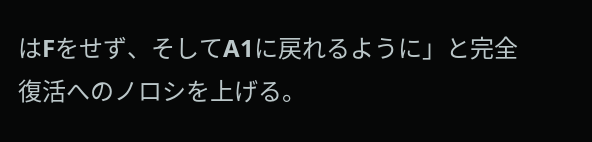はFをせず、そしてA1に戻れるように」と完全復活へのノロシを上げる。